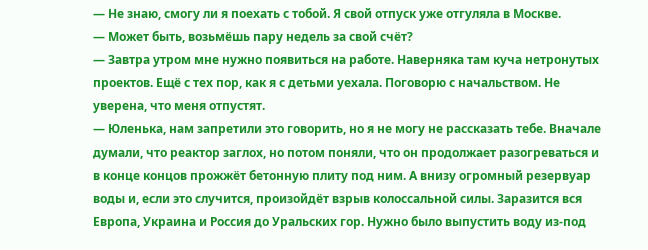— Не знаю, смогу ли я поехать с тобой. Я свой отпуск уже отгуляла в Москве.
— Может быть, возьмёшь пару недель за свой счёт?
— Завтра утром мне нужно появиться на работе. Наверняка там куча нетронутых проектов. Ещё с тех пор, как я с детьми уехала. Поговорю с начальством. Не уверена, что меня отпустят.
— Юленька, нам запретили это говорить, но я не могу не рассказать тебе. Вначале думали, что реактор заглох, но потом поняли, что он продолжает разогреваться и в конце концов прожжёт бетонную плиту под ним. А внизу огромный резервуар воды и, если это случится, произойдёт взрыв колоссальной силы. Заразится вся Европа, Украина и Россия до Уральских гор. Нужно было выпустить воду из-под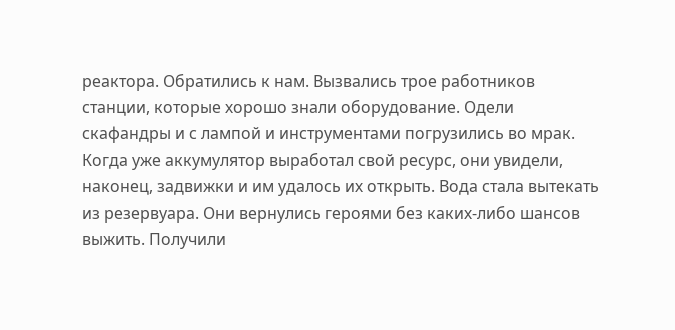реактора. Обратились к нам. Вызвались трое работников станции, которые хорошо знали оборудование. Одели скафандры и с лампой и инструментами погрузились во мрак. Когда уже аккумулятор выработал свой ресурс, они увидели, наконец, задвижки и им удалось их открыть. Вода стала вытекать из резервуара. Они вернулись героями без каких-либо шансов выжить. Получили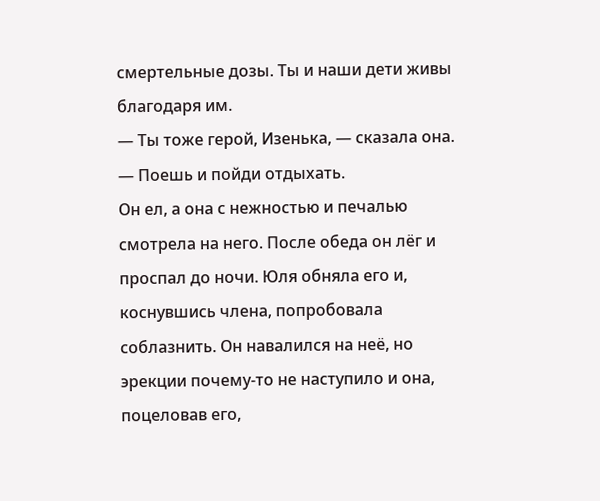смертельные дозы. Ты и наши дети живы благодаря им.
— Ты тоже герой, Изенька, — сказала она. — Поешь и пойди отдыхать.
Он ел, а она с нежностью и печалью смотрела на него. После обеда он лёг и проспал до ночи. Юля обняла его и, коснувшись члена, попробовала соблазнить. Он навалился на неё, но эрекции почему-то не наступило и она, поцеловав его,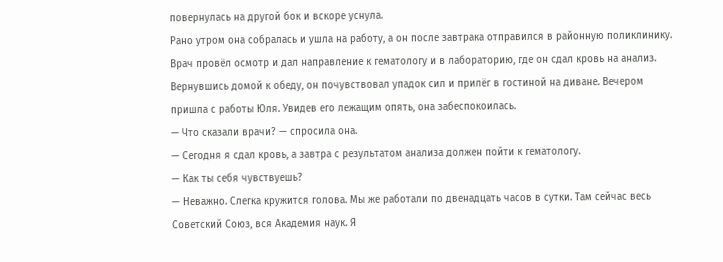повернулась на другой бок и вскоре уснула.
Рано утром она собралась и ушла на работу, а он после завтрака отправился в районную поликлинику. Врач провёл осмотр и дал направление к гематологу и в лабораторию, где он сдал кровь на анализ. Вернувшись домой к обеду, он почувствовал упадок сил и прилёг в гостиной на диване. Вечером пришла с работы Юля. Увидев его лежащим опять, она забеспокоилась.
— Что сказали врачи? — спросила она.
— Сегодня я сдал кровь, а завтра с результатом анализа должен пойти к гематологу.
— Как ты себя чувствуешь?
— Неважно. Слегка кружится голова. Мы же работали по двенадцать часов в сутки. Там сейчас весь Советский Союз, вся Академия наук. Я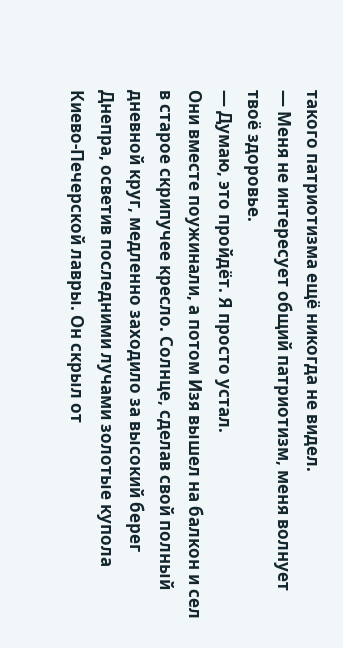такого патриотизма ещё никогда не видел.
— Меня не интересует общий патриотизм, меня волнует твоё здоровье.
— Думаю, это пройдёт. Я просто устал.
Они вместе поужинали, а потом Изя вышел на балкон и сел в старое скрипучее кресло. Солнце, сделав свой полный дневной круг, медленно заходило за высокий берег Днепра, осветив последними лучами золотые купола Киево-Печерской лавры. Он скрыл от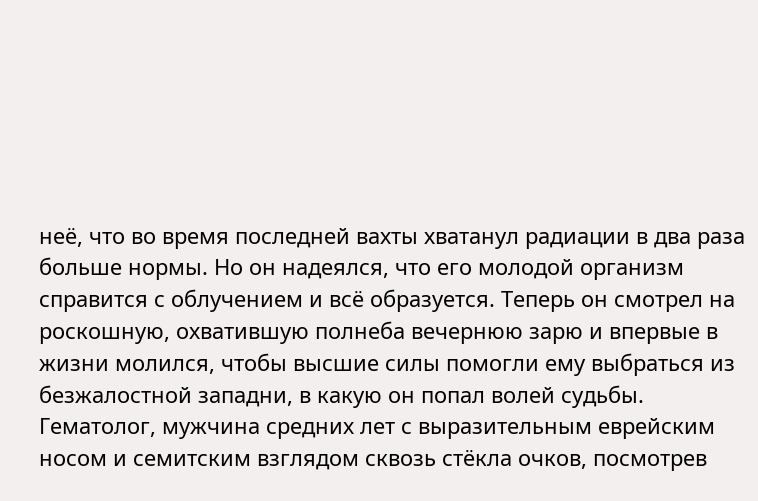неё, что во время последней вахты хватанул радиации в два раза больше нормы. Но он надеялся, что его молодой организм справится с облучением и всё образуется. Теперь он смотрел на роскошную, охватившую полнеба вечернюю зарю и впервые в жизни молился, чтобы высшие силы помогли ему выбраться из безжалостной западни, в какую он попал волей судьбы.
Гематолог, мужчина средних лет с выразительным еврейским носом и семитским взглядом сквозь стёкла очков, посмотрев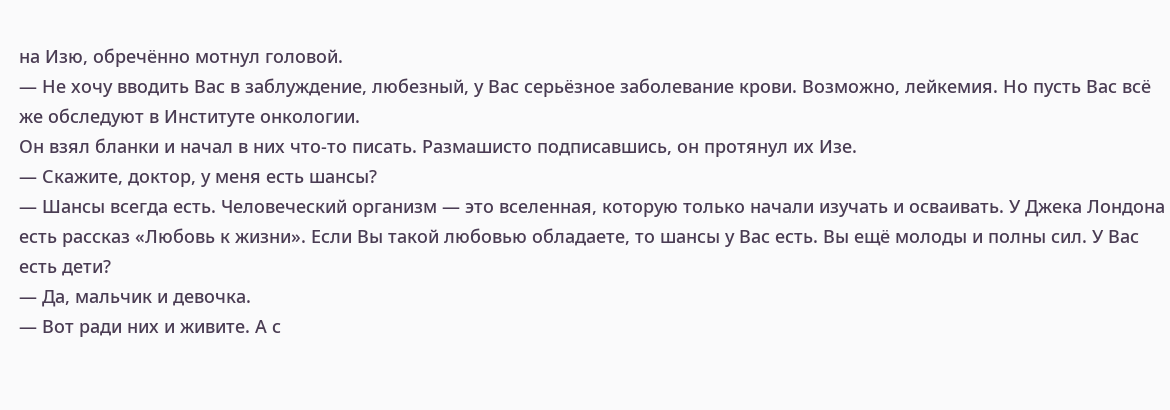на Изю, обречённо мотнул головой.
— Не хочу вводить Вас в заблуждение, любезный, у Вас серьёзное заболевание крови. Возможно, лейкемия. Но пусть Вас всё же обследуют в Институте онкологии.
Он взял бланки и начал в них что-то писать. Размашисто подписавшись, он протянул их Изе.
— Скажите, доктор, у меня есть шансы?
— Шансы всегда есть. Человеческий организм — это вселенная, которую только начали изучать и осваивать. У Джека Лондона есть рассказ «Любовь к жизни». Если Вы такой любовью обладаете, то шансы у Вас есть. Вы ещё молоды и полны сил. У Вас есть дети?
— Да, мальчик и девочка.
— Вот ради них и живите. А с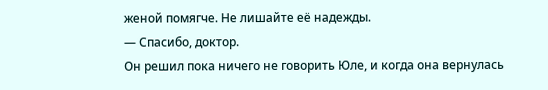женой помягче. Не лишайте её надежды.
— Спасибо, доктор.
Он решил пока ничего не говорить Юле, и когда она вернулась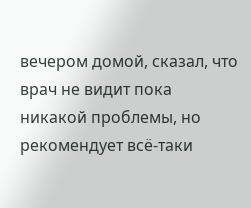вечером домой, сказал, что врач не видит пока никакой проблемы, но рекомендует всё-таки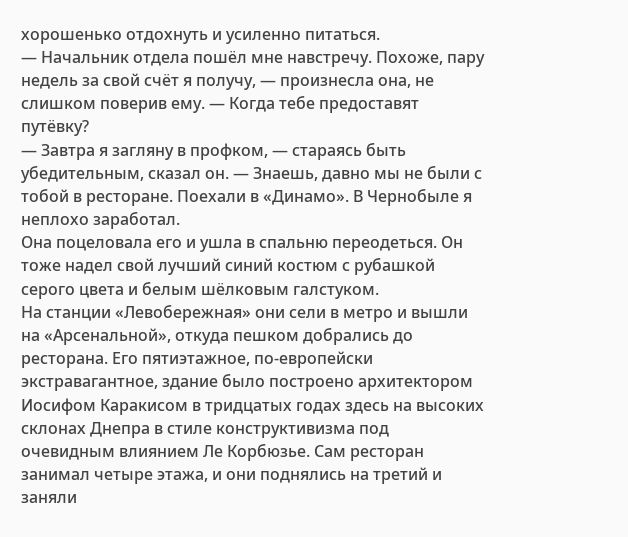хорошенько отдохнуть и усиленно питаться.
— Начальник отдела пошёл мне навстречу. Похоже, пару недель за свой счёт я получу, — произнесла она, не слишком поверив ему. — Когда тебе предоставят путёвку?
— Завтра я загляну в профком, — стараясь быть убедительным, сказал он. — Знаешь, давно мы не были с тобой в ресторане. Поехали в «Динамо». В Чернобыле я неплохо заработал.
Она поцеловала его и ушла в спальню переодеться. Он тоже надел свой лучший синий костюм с рубашкой серого цвета и белым шёлковым галстуком.
На станции «Левобережная» они сели в метро и вышли на «Арсенальной», откуда пешком добрались до ресторана. Его пятиэтажное, по-европейски экстравагантное, здание было построено архитектором Иосифом Каракисом в тридцатых годах здесь на высоких склонах Днепра в стиле конструктивизма под очевидным влиянием Ле Корбюзье. Сам ресторан занимал четыре этажа, и они поднялись на третий и заняли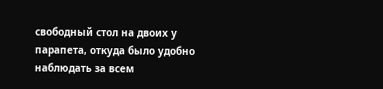свободный стол на двоих у парапета, откуда было удобно наблюдать за всем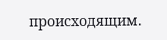происходящим.